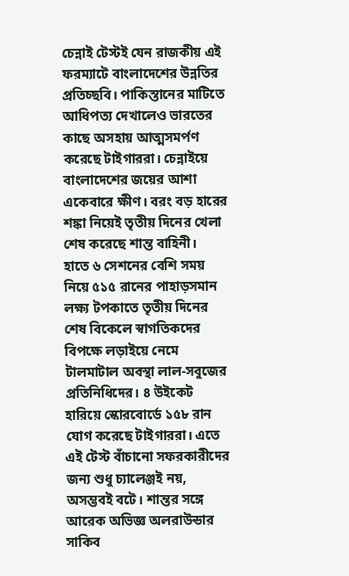চেন্নাই টেস্টই যেন রাজকীয় এই ফরম্যাটে বাংলাদেশের উন্নতির প্রতিচ্ছবি। পাকিস্তানের মাটিতে আধিপত্য দেখালেও ভারতের কাছে অসহায় আত্মসমর্পণ করেছে টাইগাররা। চেন্নাইয়ে বাংলাদেশের জয়ের আশা একেবারে ক্ষীণ। বরং বড় হারের শঙ্কা নিয়েই তৃতীয় দিনের খেলা শেষ করেছে শান্ত বাহিনী।
হাতে ৬ সেশনের বেশি সময় নিয়ে ৫১৫ রানের পাহাড়সমান লক্ষ্য টপকাতে তৃতীয় দিনের শেষ বিকেলে স্বাগতিকদের বিপক্ষে লড়াইয়ে নেমে টালমাটাল অবস্থা লাল-সবুজের প্রতিনিধিদের। ৪ উইকেট হারিয়ে স্কোরবোর্ডে ১৫৮ রান যোগ করেছে টাইগাররা। এতে এই টেস্ট বাঁচানো সফরকারীদের জন্য শুধু চ্যালেঞ্জই নয়, অসম্ভবই বটে। শান্তর সঙ্গে আরেক অভিজ্ঞ অলরাউন্ডার সাকিব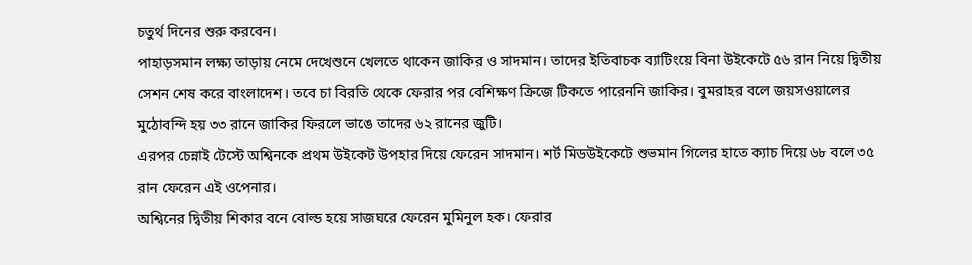চতুর্থ দিনের শুরু করবেন।
পাহাড়সমান লক্ষ্য তাড়ায় নেমে দেখেশুনে খেলতে থাকেন জাকির ও সাদমান। তাদের ইতিবাচক ব্যাটিংয়ে বিনা উইকেটে ৫৬ রান নিয়ে দ্বিতীয় সেশন শেষ করে বাংলাদেশ। তবে চা বিরতি থেকে ফেরার পর বেশিক্ষণ ক্রিজে টিকতে পারেননি জাকির। বুমরাহর বলে জয়সওয়ালের মুঠোবন্দি হয় ৩৩ রানে জাকির ফিরলে ভাঙে তাদের ৬২ রানের জুটি।
এরপর চেন্নাই টেস্টে অশ্বিনকে প্রথম উইকেট উপহার দিয়ে ফেরেন সাদমান। শর্ট মিডউইকেটে শুভমান গিলের হাতে ক্যাচ দিয়ে ৬৮ বলে ৩৫ রান ফেরেন এই ওপেনার।
অশ্বিনের দ্বিতীয় শিকার বনে বোল্ড হয়ে সাজঘরে ফেরেন মুমিনুল হক। ফেরার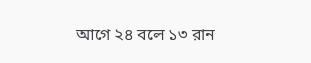আগে ২৪ বলে ১৩ রান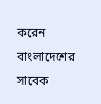করেন বাংলাদেশের সাবেক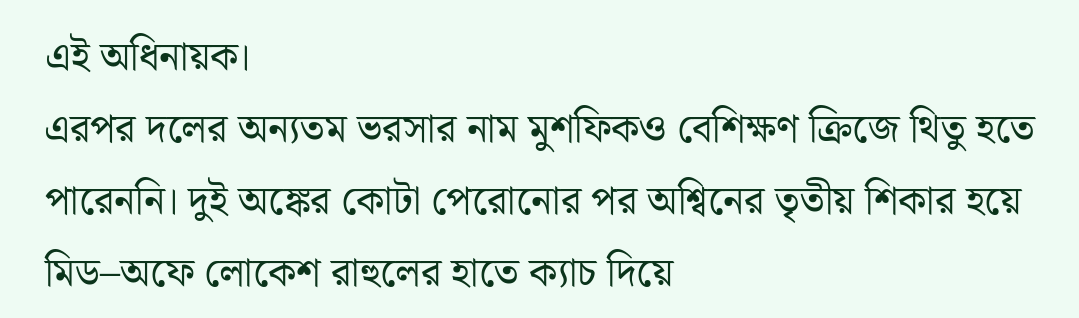এই অধিনায়ক।
এরপর দলের অন্যতম ভরসার নাম মুশফিকও বেশিক্ষণ ক্রিজে থিতু হতে পারেননি। দুই অঙ্কের কোটা পেরোনোর পর অশ্বিনের তৃতীয় শিকার হয়ে মিড–অফে লোকেশ রাহুলের হাতে ক্যাচ দিয়ে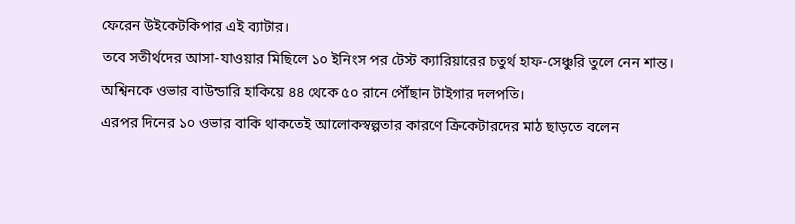ফেরেন উইকেটকিপার এই ব্যাটার।
তবে সতীর্থদের আসা-যাওয়ার মিছিলে ১০ ইনিংস পর টেস্ট ক্যারিয়ারের চতুর্থ হাফ-সেঞ্চুরি তুলে নেন শান্ত। অশ্বিনকে ওভার বাউন্ডারি হাকিয়ে ৪৪ থেকে ৫০ রানে পৌঁছান টাইগার দলপতি।
এরপর দিনের ১০ ওভার বাকি থাকতেই আলোকস্বল্পতার কারণে ক্রিকেটারদের মাঠ ছাড়তে বলেন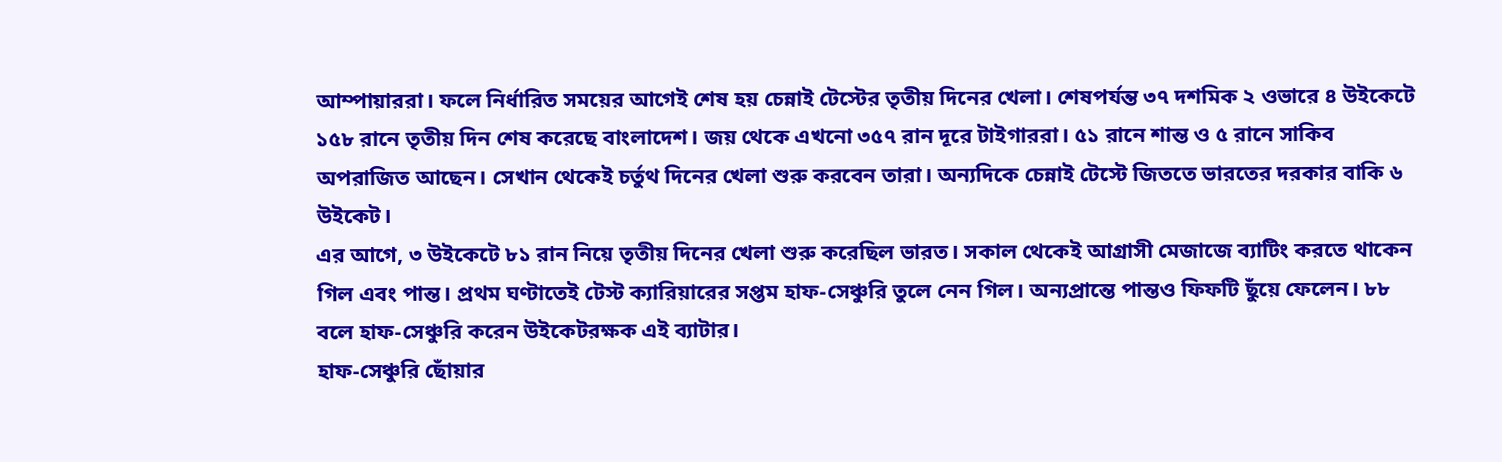আম্পায়াররা। ফলে নির্ধারিত সময়ের আগেই শেষ হয় চেন্নাই টেস্টের তৃতীয় দিনের খেলা। শেষপর্যন্ত ৩৭ দশমিক ২ ওভারে ৪ উইকেটে ১৫৮ রানে তৃতীয় দিন শেষ করেছে বাংলাদেশ। জয় থেকে এখনো ৩৫৭ রান দূরে টাইগাররা। ৫১ রানে শান্ত ও ৫ রানে সাকিব অপরাজিত আছেন। সেখান থেকেই চর্তুথ দিনের খেলা শুরু করবেন তারা। অন্যদিকে চেন্নাই টেস্টে জিততে ভারতের দরকার বাকি ৬ উইকেট।
এর আগে, ৩ উইকেটে ৮১ রান নিয়ে তৃতীয় দিনের খেলা শুরু করেছিল ভারত। সকাল থেকেই আগ্রাসী মেজাজে ব্যাটিং করতে থাকেন গিল এবং পান্ত। প্রথম ঘণ্টাতেই টেস্ট ক্যারিয়ারের সপ্তম হাফ-সেঞ্চুরি তুলে নেন গিল। অন্যপ্রান্তে পান্তও ফিফটি ছুঁয়ে ফেলেন। ৮৮ বলে হাফ-সেঞ্চুরি করেন উইকেটরক্ষক এই ব্যাটার।
হাফ-সেঞ্চুরি ছোঁয়ার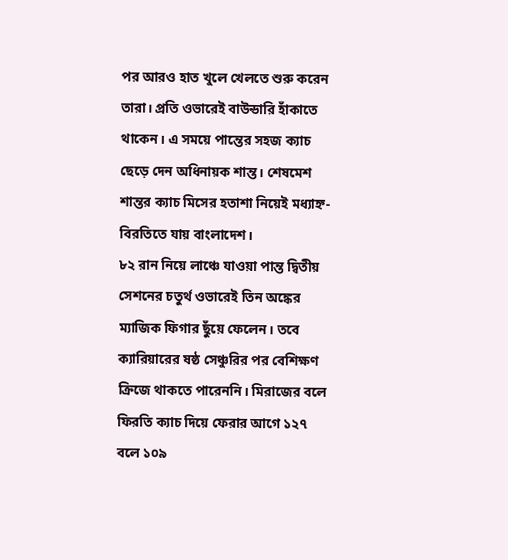পর আরও হাত খুলে খেলতে শুরু করেন তারা। প্রতি ওভারেই বাউন্ডারি হাঁকাতে থাকেন। এ সময়ে পান্তের সহজ ক্যাচ ছেড়ে দেন অধিনায়ক শান্ত। শেষমেশ শান্তর ক্যাচ মিসের হতাশা নিয়েই মধ্যাহ্ন-বিরতিতে যায় বাংলাদেশ।
৮২ রান নিয়ে লাঞ্চে যাওয়া পান্ত দ্বিতীয় সেশনের চতুর্থ ওভারেই তিন অঙ্কের ম্যাজিক ফিগার ছুঁয়ে ফেলেন। তবে ক্যারিয়ারের ষষ্ঠ সেঞ্চুরির পর বেশিক্ষণ ক্রিজে থাকতে পারেননি। মিরাজের বলে ফিরতি ক্যাচ দিয়ে ফেরার আগে ১২৭ বলে ১০৯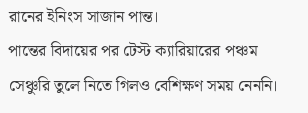রানের ইনিংস সাজান পান্ত।
পান্তের বিদায়ের পর টেস্ট ক্যারিয়ারের পঞ্চম সেঞ্চুরি তুলে নিতে গিলও বেশিক্ষণ সময় নেননি।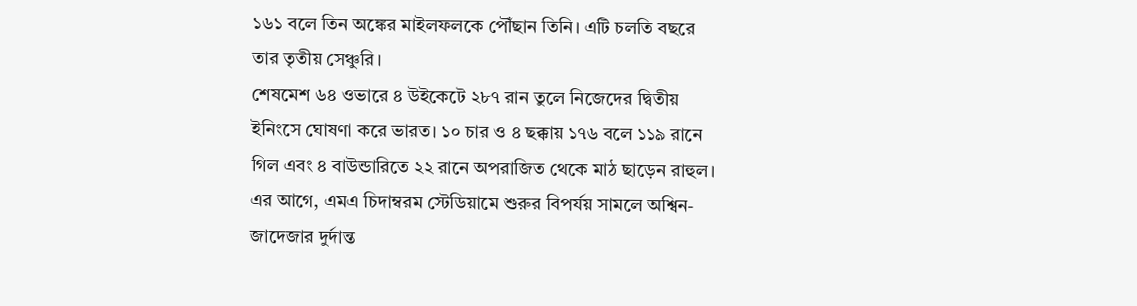১৬১ বলে তিন অঙ্কের মাইলফলকে পৌঁছান তিনি। এটি চলতি বছরে তার তৃতীয় সেঞ্চুরি।
শেষমেশ ৬৪ ওভারে ৪ উইকেটে ২৮৭ রান তুলে নিজেদের দ্বিতীয় ইনিংসে ঘোষণা করে ভারত। ১০ চার ও ৪ ছক্কায় ১৭৬ বলে ১১৯ রানে গিল এবং ৪ বাউন্ডারিতে ২২ রানে অপরাজিত থেকে মাঠ ছাড়েন রাহুল।
এর আগে, এমএ চিদাম্বরম স্টেডিয়ামে শুরুর বিপর্যয় সামলে অশ্বিন-জাদেজার দুর্দান্ত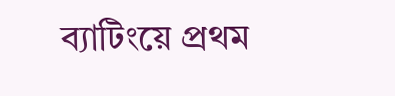ব্যাটিংয়ে প্রথম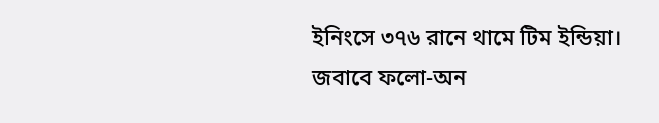ইনিংসে ৩৭৬ রানে থামে টিম ইন্ডিয়া। জবাবে ফলো-অন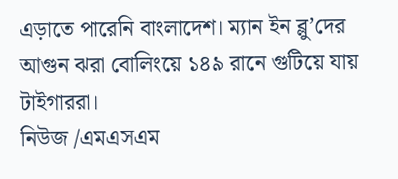এড়াতে পারেনি বাংলাদেশ। ম্যান ইন ব্লু’দের আগুন ঝরা বোলিংয়ে ১৪৯ রানে গুটিয়ে যায় টাইগাররা।
নিউজ /এমএসএম